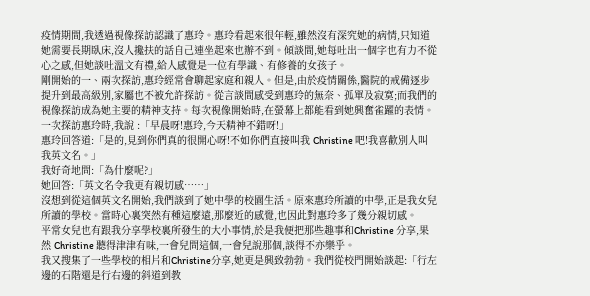疫情期間,我透過視像探訪認識了惠玲。惠玲看起來很年輕,雖然沒有深究她的病情,只知道她需要長期臥床,沒人攙扶的話自己連坐起來也辦不到。傾談間,她每吐出一個字也有力不從心之感,但她談吐溫文有禮,給人感覺是一位有學識、有修養的女孩子。
剛開始的一、兩次探訪,惠玲經常會聊起家庭和親人。但是,由於疫情關係,醫院的戒備逐步提升到最高級別,家屬也不被允許探訪。從言談間感受到惠玲的無奈、孤單及寂寞;而我們的視像探訪成為她主要的精神支持。每次視像開始時,在螢幕上都能看到她興奮雀躍的表情。
一次探訪惠玲時,我說 :「早晨呀!惠玲,今天精神不錯呀!」
惠玲回答道:「是的,見到你們真的很開心呀!不如你們直接叫我 Christine 吧!我喜歡別人叫我英文名。」
我好奇地問:「為什麼呢?」
她回答:「英文名令我更有親切感……」
沒想到從這個英文名開始,我們談到了她中學的校園生活。原來惠玲所讀的中學,正是我女兒所讀的學校。當時心裏突然有種這麼遠,那麼近的感覺,也因此對惠玲多了幾分親切感。
平常女兒也有跟我分享學校裏所發生的大小事情,於是我便把那些趣事和Christine 分享,果然 Christine 聽得津津有味,一會兒問這個,一會兒說那個,談得不亦樂乎。
我又搜集了一些學校的相片和Christine分享,她更是興致勃勃。我們從校門開始談起:「行左邊的石階還是行右邊的斜道到教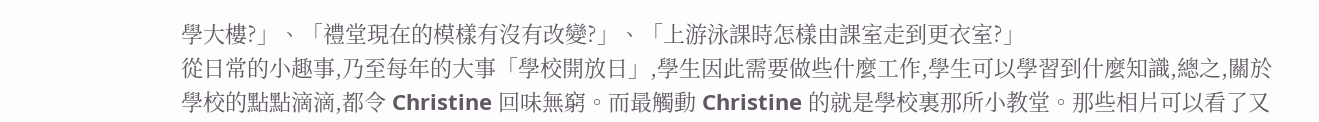學大樓?」、「禮堂現在的模樣有沒有改變?」、「上游泳課時怎樣由課室走到更衣室?」
從日常的小趣事,乃至每年的大事「學校開放日」,學生因此需要做些什麼工作,學生可以學習到什麼知識,總之,關於學校的點點滴滴,都令 Christine 回味無窮。而最觸動 Christine 的就是學校裏那所小教堂。那些相片可以看了又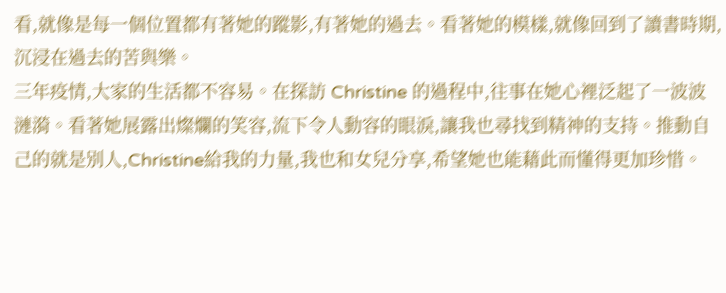看,就像是每一個位置都有著她的蹤影,有著她的過去。看著她的模樣,就像回到了讀書時期,沉浸在過去的苦與樂。
三年疫情,大家的生活都不容易。在探訪 Christine 的過程中,往事在她心裡泛起了一波波漣漪。看著她展露出燦爛的笑容,流下令人動容的眼淚,讓我也尋找到精神的支持。推動自己的就是別人,Christine給我的力量,我也和女兒分享,希望她也能藉此而懂得更加珍惜。